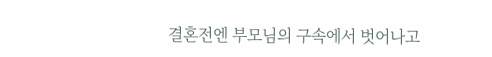결혼전엔 부모님의 구속에서 벗어나고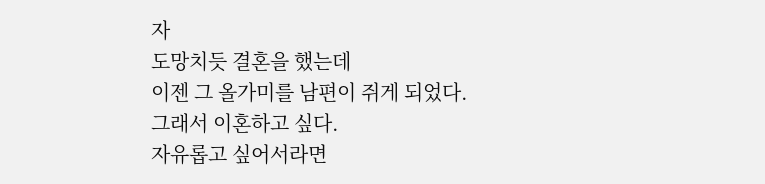자
도망치듯 결혼을 했는데
이젠 그 올가미를 남편이 쥐게 되었다.
그래서 이혼하고 싶다.
자유롭고 싶어서라면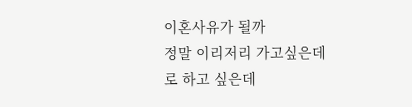이혼사유가 될까
정말 이리저리 가고싶은데로 하고 싶은데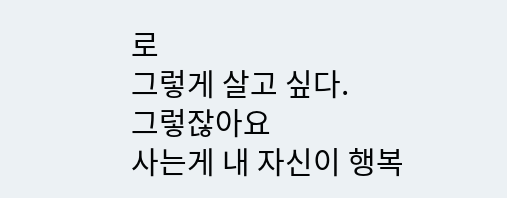로
그렇게 살고 싶다.
그렇잖아요
사는게 내 자신이 행복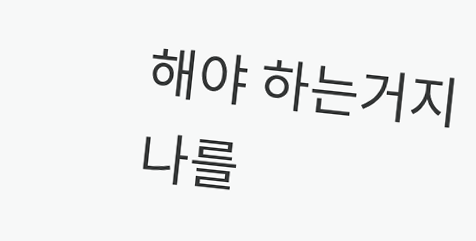해야 하는거지
나를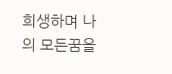희생하며 나의 모든꿈을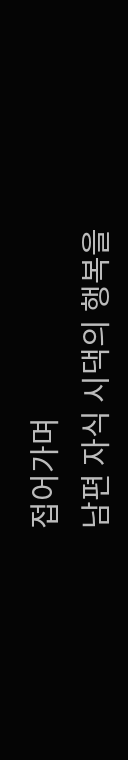접어가며
남편 자식 시댁의 행복을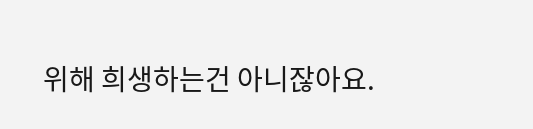위해 희생하는건 아니잖아요.